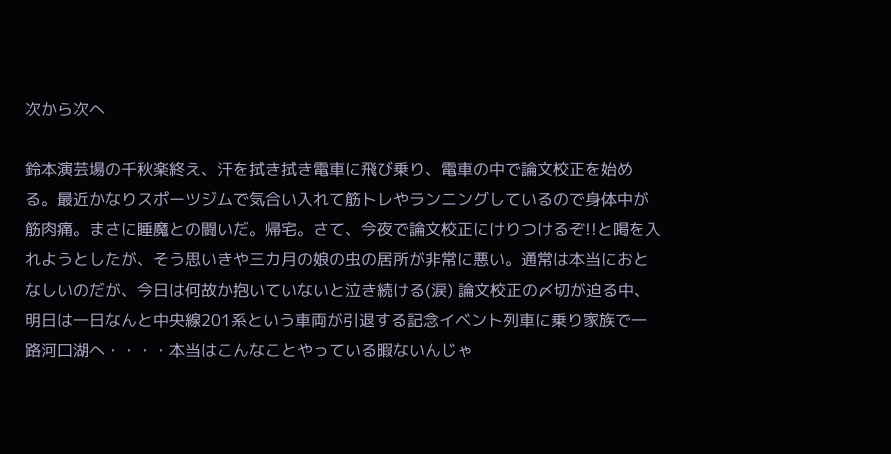次から次へ

鈴本演芸場の千秋楽終え、汗を拭き拭き電車に飛び乗り、電車の中で論文校正を始める。最近かなりスポーツジムで気合い入れて筋トレやランニングしているので身体中が筋肉痛。まさに睡魔との闘いだ。帰宅。さて、今夜で論文校正にけりつけるぞ!!と喝を入れようとしたが、そう思いきや三カ月の娘の虫の居所が非常に悪い。通常は本当におとなしいのだが、今日は何故か抱いていないと泣き続ける(涙) 論文校正の〆切が迫る中、明日は一日なんと中央線201系という車両が引退する記念イベント列車に乗り家族で一路河口湖へ・・・・本当はこんなことやっている暇ないんじゃ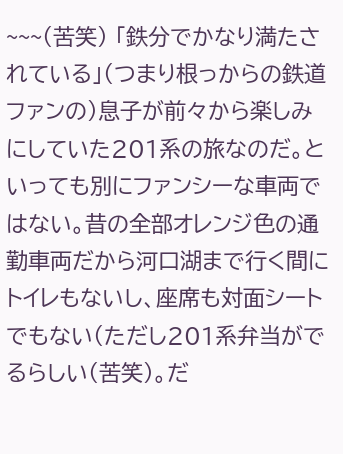~~~(苦笑) 「鉄分でかなり満たされている」(つまり根っからの鉄道ファンの)息子が前々から楽しみにしていた201系の旅なのだ。といっても別にファンシーな車両ではない。昔の全部オレンジ色の通勤車両だから河口湖まで行く間にトイレもないし、座席も対面シートでもない(ただし201系弁当がでるらしい(苦笑)。だ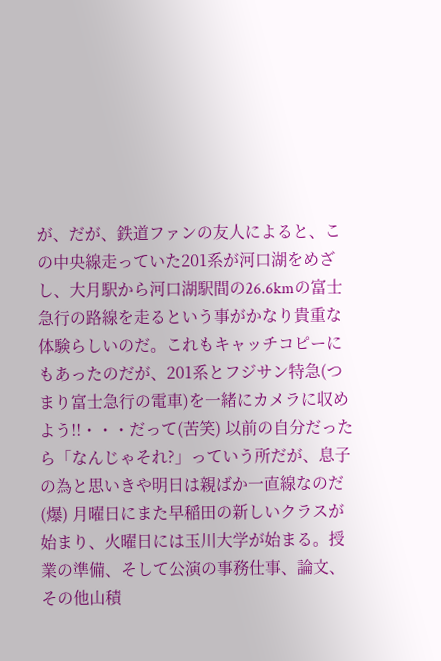が、だが、鉄道ファンの友人によると、この中央線走っていた201系が河口湖をめざし、大月駅から河口湖駅間の26.6kmの富士急行の路線を走るという事がかなり貴重な体験らしいのだ。これもキャッチコピーにもあったのだが、201系とフジサン特急(つまり富士急行の電車)を一緒にカメラに収めよう!!・・・だって(苦笑) 以前の自分だったら「なんじゃそれ?」っていう所だが、息子の為と思いきや明日は親ばか一直線なのだ(爆) 月曜日にまた早稲田の新しいクラスが始まり、火曜日には玉川大学が始まる。授業の準備、そして公演の事務仕事、論文、その他山積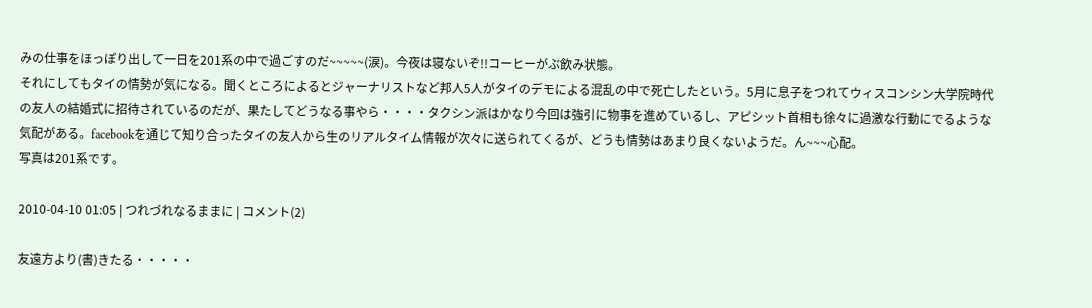みの仕事をほっぽり出して一日を201系の中で過ごすのだ~~~~~(涙)。今夜は寝ないぞ!!コーヒーがぶ飲み状態。
それにしてもタイの情勢が気になる。聞くところによるとジャーナリストなど邦人5人がタイのデモによる混乱の中で死亡したという。5月に息子をつれてウィスコンシン大学院時代の友人の結婚式に招待されているのだが、果たしてどうなる事やら・・・・タクシン派はかなり今回は強引に物事を進めているし、アピシット首相も徐々に過激な行動にでるような気配がある。facebookを通じて知り合ったタイの友人から生のリアルタイム情報が次々に送られてくるが、どうも情勢はあまり良くないようだ。ん~~~心配。
写真は201系です。

2010-04-10 01:05 | つれづれなるままに | コメント(2)

友遠方より(書)きたる・・・・・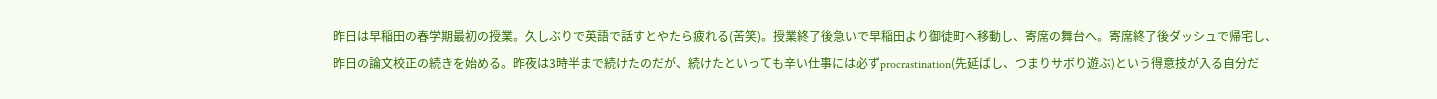昨日は早稲田の春学期最初の授業。久しぶりで英語で話すとやたら疲れる(苦笑)。授業終了後急いで早稲田より御徒町へ移動し、寄席の舞台へ。寄席終了後ダッシュで帰宅し、昨日の論文校正の続きを始める。昨夜は3時半まで続けたのだが、続けたといっても辛い仕事には必ずprocrastination(先延ばし、つまりサボり遊ぶ)という得意技が入る自分だ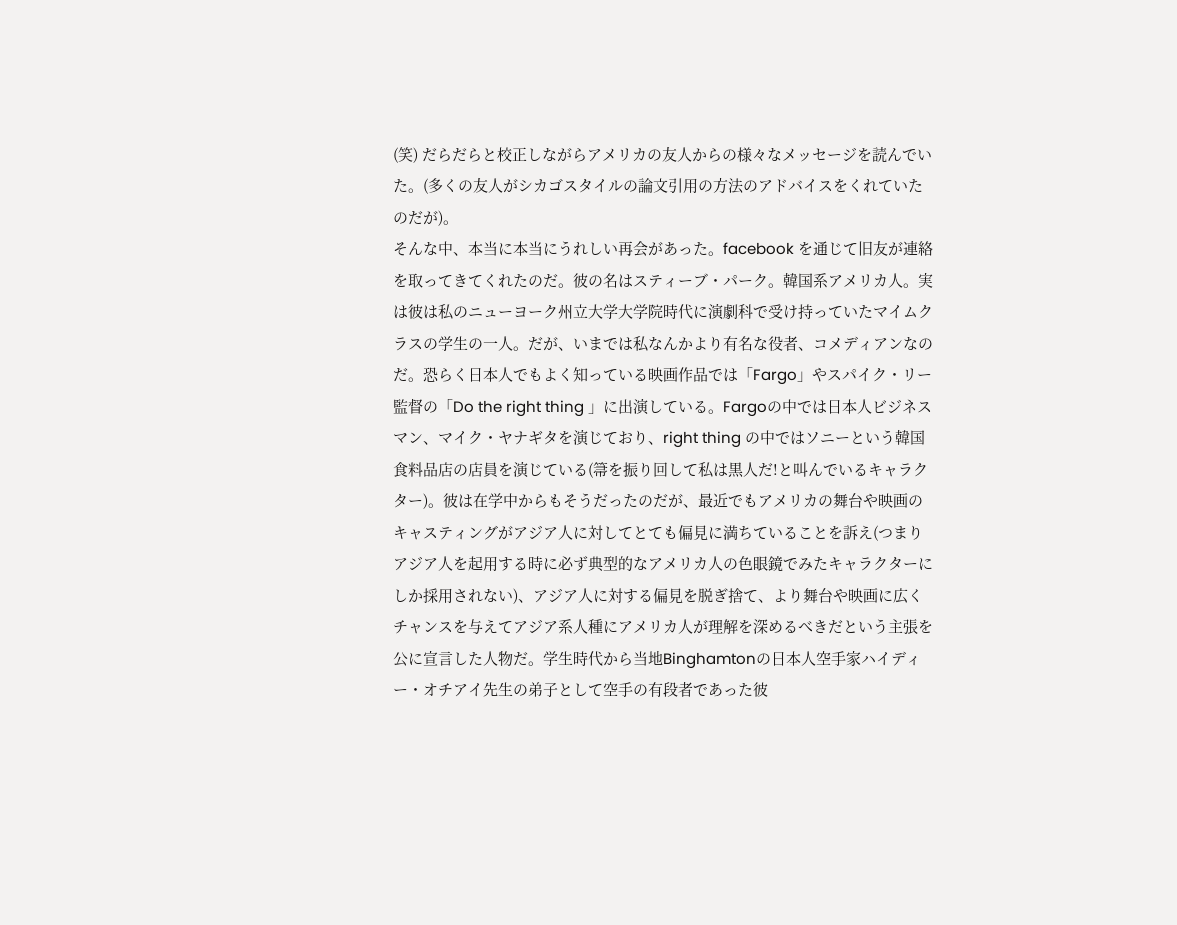(笑) だらだらと校正しながらアメリカの友人からの様々なメッセージを読んでいた。(多くの友人がシカゴスタイルの論文引用の方法のアドバイスをくれていたのだが)。
そんな中、本当に本当にうれしい再会があった。facebook を通じて旧友が連絡を取ってきてくれたのだ。彼の名はスティーブ・パーク。韓国系アメリカ人。実は彼は私のニューヨーク州立大学大学院時代に演劇科で受け持っていたマイムクラスの学生の一人。だが、いまでは私なんかより有名な役者、コメディアンなのだ。恐らく日本人でもよく知っている映画作品では「Fargo」やスパイク・リー監督の「Do the right thing 」に出演している。Fargoの中では日本人ビジネスマン、マイク・ヤナギタを演じており、right thing の中ではソニーという韓国食料品店の店員を演じている(箒を振り回して私は黒人だ!と叫んでいるキャラクター)。彼は在学中からもそうだったのだが、最近でもアメリカの舞台や映画のキャスティングがアジア人に対してとても偏見に満ちていることを訴え(つまりアジア人を起用する時に必ず典型的なアメリカ人の色眼鏡でみたキャラクターにしか採用されない)、アジア人に対する偏見を脱ぎ捨て、より舞台や映画に広くチャンスを与えてアジア系人種にアメリカ人が理解を深めるべきだという主張を公に宣言した人物だ。学生時代から当地Binghamtonの日本人空手家ハイディー・オチアイ先生の弟子として空手の有段者であった彼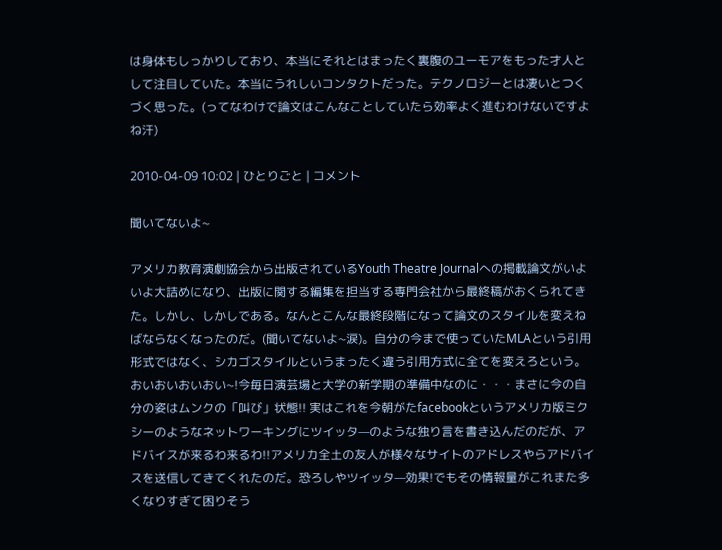は身体もしっかりしており、本当にそれとはまったく裏腹のユーモアをもった才人として注目していた。本当にうれしいコンタクトだった。テクノロジーとは凄いとつくづく思った。(ってなわけで論文はこんなことしていたら効率よく進むわけないですよね汗)

2010-04-09 10:02 | ひとりごと | コメント

聞いてないよ~

アメリカ教育演劇協会から出版されているYouth Theatre Journalへの掲載論文がいよいよ大詰めになり、出版に関する編集を担当する専門会社から最終稿がおくられてきた。しかし、しかしである。なんとこんな最終段階になって論文のスタイルを変えねばならなくなったのだ。(聞いてないよ~涙)。自分の今まで使っていたMLAという引用形式ではなく、シカゴスタイルというまったく違う引用方式に全てを変えろという。おいおいおいおい~!今毎日演芸場と大学の新学期の準備中なのに・・・まさに今の自分の姿はムンクの「叫び」状態!! 実はこれを今朝がたfacebookというアメリカ版ミクシーのようなネットワーキングにツイッタ—のような独り言を書き込んだのだが、アドバイスが来るわ来るわ!!アメリカ全土の友人が様々なサイトのアドレスやらアドバイスを送信してきてくれたのだ。恐ろしやツイッタ—効果!でもその情報量がこれまた多くなりすぎて困りそう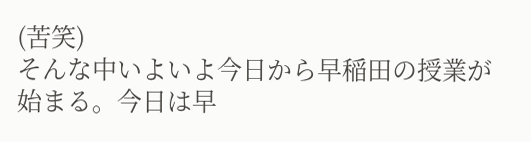(苦笑)
そんな中いよいよ今日から早稲田の授業が始まる。今日は早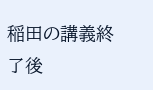稲田の講義終了後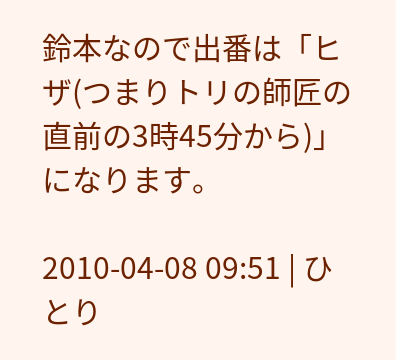鈴本なので出番は「ヒザ(つまりトリの師匠の直前の3時45分から)」になります。

2010-04-08 09:51 | ひとり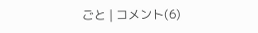ごと | コメント(6)